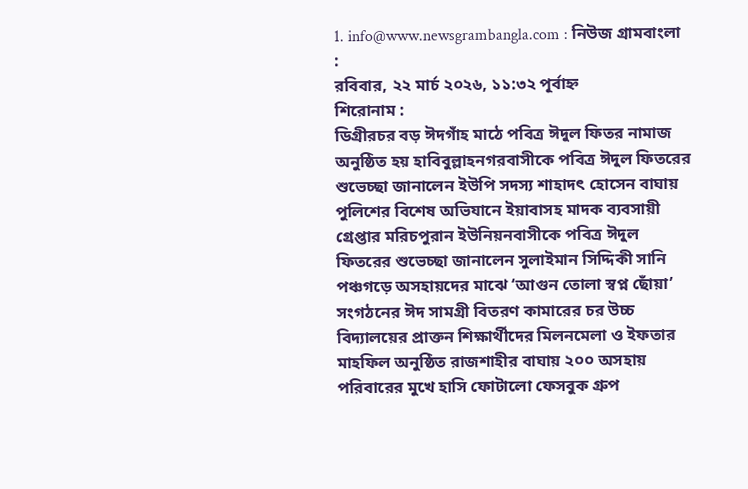1. info@www.newsgrambangla.com : নিউজ গ্রামবাংলা :
রবিবার, ২২ মার্চ ২০২৬, ১১:৩২ পূর্বাহ্ন
শিরোনাম :
ডিগ্রীরচর বড় ঈদগাঁহ মাঠে পবিত্র ঈদুল ফিতর নামাজ অনুষ্ঠিত হয় হাবিবুল্লাহনগরবাসীকে পবিত্র ঈদুল ফিতরের শুভেচ্ছা জানালেন ইউপি সদস্য শাহাদৎ হোসেন বাঘায় পুলিশের বিশেষ অভিযানে ইয়াবাসহ মাদক ব্যবসায়ী গ্রেপ্তার মরিচপুরান ইউনিয়নবাসীকে পবিত্র ঈদুল ফিতরের শুভেচ্ছা জানালেন সুলাইমান সিদ্দিকী সানি পঞ্চগড়ে অসহায়দের মাঝে ‘আগুন তোলা স্বপ্ন ছোঁয়া’ সংগঠনের ঈদ সামগ্রী বিতরণ কামারের চর উচ্চ বিদ্যালয়ের প্রাক্তন শিক্ষার্থীদের মিলনমেলা ও ইফতার মাহফিল অনুষ্ঠিত রাজশাহীর বাঘায় ২০০ অসহায় পরিবারের মুখে হাসি ফোটালো ফেসবুক গ্রুপ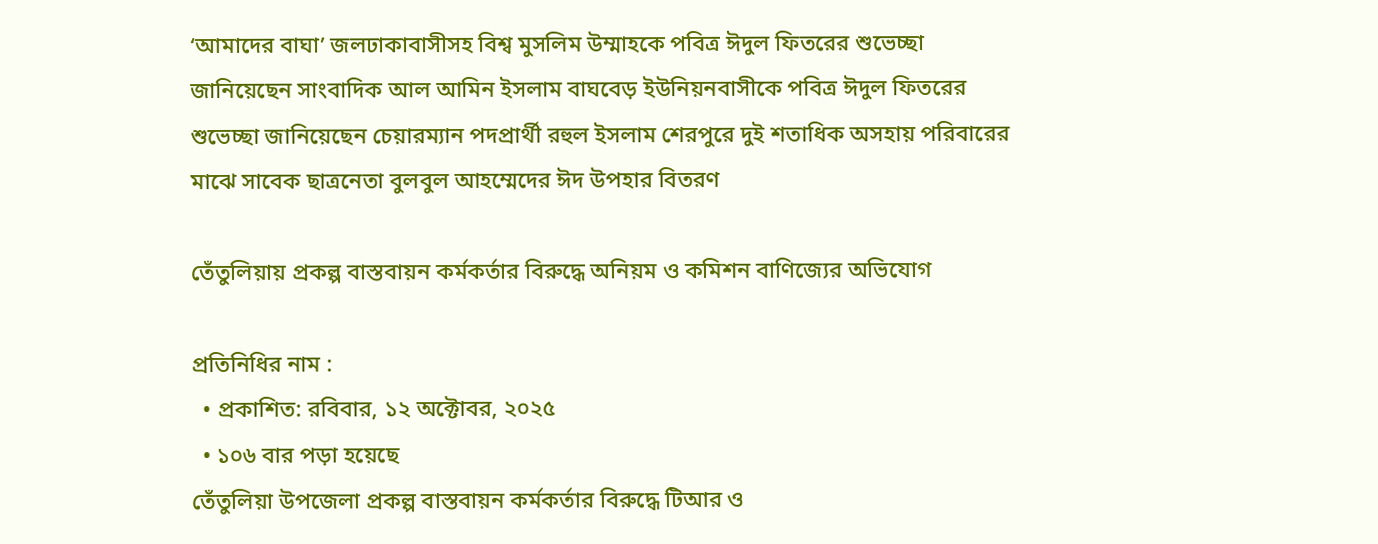‘আমাদের বাঘা’ জলঢাকাবাসীসহ বিশ্ব মুসলিম উম্মাহকে পবিত্র ঈদুল ফিতরের শুভেচ্ছা জানিয়েছেন সাংবাদিক আল আমিন ইসলাম বাঘবেড় ইউনিয়নবাসীকে পবিত্র ঈদুল ফিতরের শুভেচ্ছা জানিয়েছেন চেয়ারম্যান পদপ্রার্থী রহুল ইসলাম শেরপুরে দুই শতাধিক অসহায় পরিবারের মাঝে সাবেক ছাত্রনেতা বুলবুল আহম্মেদের ঈদ উপহার বিতরণ

তেঁতুলিয়ায় প্রকল্প বাস্তবায়ন কর্মকর্তার বিরুদ্ধে অনিয়ম ও কমিশন বাণিজ্যের অভিযোগ

প্রতিনিধির নাম :
  • প্রকাশিত: রবিবার, ১২ অক্টোবর, ২০২৫
  • ১০৬ বার পড়া হয়েছে
তেঁতুলিয়া উপজেলা প্রকল্প বাস্তবায়ন কর্মকর্তার বিরুদ্ধে টিআর ও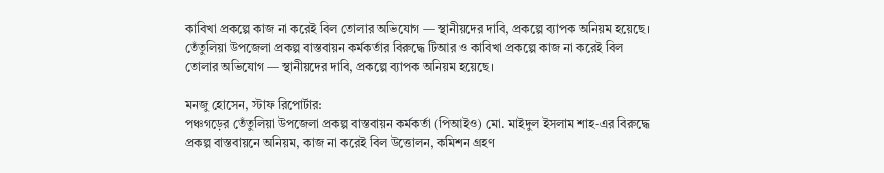কাবিখা প্রকল্পে কাজ না করেই বিল তোলার অভিযোগ — স্থানীয়দের দাবি, প্রকল্পে ব্যাপক অনিয়ম হয়েছে।
তেঁতুলিয়া উপজেলা প্রকল্প বাস্তবায়ন কর্মকর্তার বিরুদ্ধে টিআর ও কাবিখা প্রকল্পে কাজ না করেই বিল তোলার অভিযোগ — স্থানীয়দের দাবি, প্রকল্পে ব্যাপক অনিয়ম হয়েছে।

মনজু হোসেন, স্টাফ রিপোর্টার:
পঞ্চগড়ের তেঁতুলিয়া উপজেলা প্রকল্প বাস্তবায়ন কর্মকর্তা (পিআইও) মো. মাইদুল ইসলাম শাহ-এর বিরুদ্ধে প্রকল্প বাস্তবায়নে অনিয়ম, কাজ না করেই বিল উত্তোলন, কমিশন গ্রহণ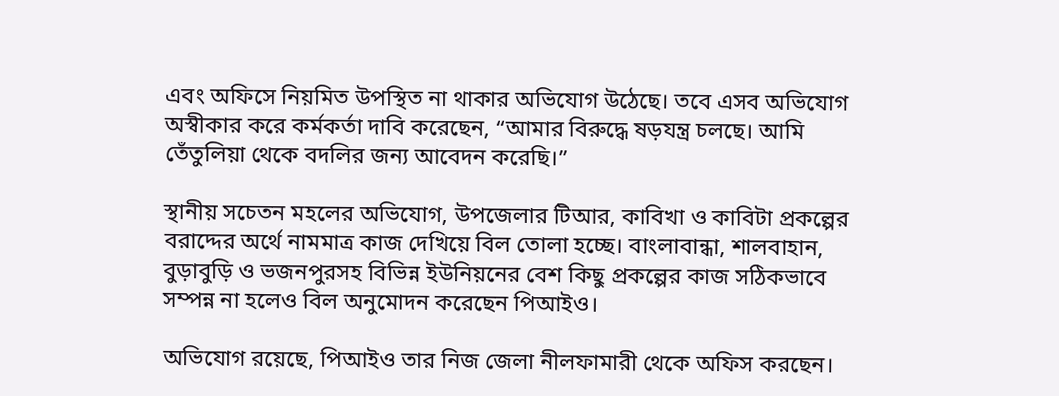এবং অফিসে নিয়মিত উপস্থিত না থাকার অভিযোগ উঠেছে। তবে এসব অভিযোগ অস্বীকার করে কর্মকর্তা দাবি করেছেন, “আমার বিরুদ্ধে ষড়যন্ত্র চলছে। আমি তেঁতুলিয়া থেকে বদলির জন্য আবেদন করেছি।”

স্থানীয় সচেতন মহলের অভিযোগ, উপজেলার টিআর, কাবিখা ও কাবিটা প্রকল্পের বরাদ্দের অর্থে নামমাত্র কাজ দেখিয়ে বিল তোলা হচ্ছে। বাংলাবান্ধা, শালবাহান, বুড়াবুড়ি ও ভজনপুরসহ বিভিন্ন ইউনিয়নের বেশ কিছু প্রকল্পের কাজ সঠিকভাবে সম্পন্ন না হলেও বিল অনুমোদন করেছেন পিআইও।

অভিযোগ রয়েছে, পিআইও তার নিজ জেলা নীলফামারী থেকে অফিস করছেন।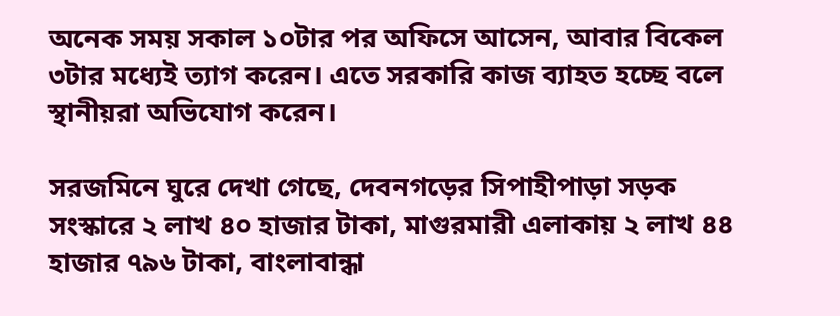অনেক সময় সকাল ১০টার পর অফিসে আসেন, আবার বিকেল ৩টার মধ্যেই ত্যাগ করেন। এতে সরকারি কাজ ব্যাহত হচ্ছে বলে স্থানীয়রা অভিযোগ করেন।

সরজমিনে ঘুরে দেখা গেছে, দেবনগড়ের সিপাহীপাড়া সড়ক সংস্কারে ২ লাখ ৪০ হাজার টাকা, মাগুরমারী এলাকায় ২ লাখ ৪৪ হাজার ৭৯৬ টাকা, বাংলাবান্ধা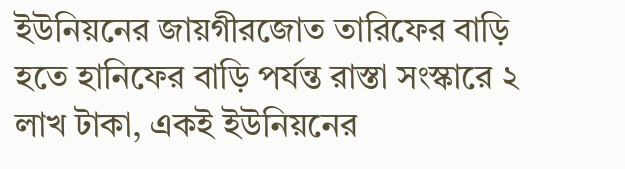ইউনিয়নের জায়গীরজোত তারিফের বাড়ি হতে হানিফের বাড়ি পর্যন্ত রাস্তা সংস্কারে ২ লাখ টাকা, একই ইউনিয়নের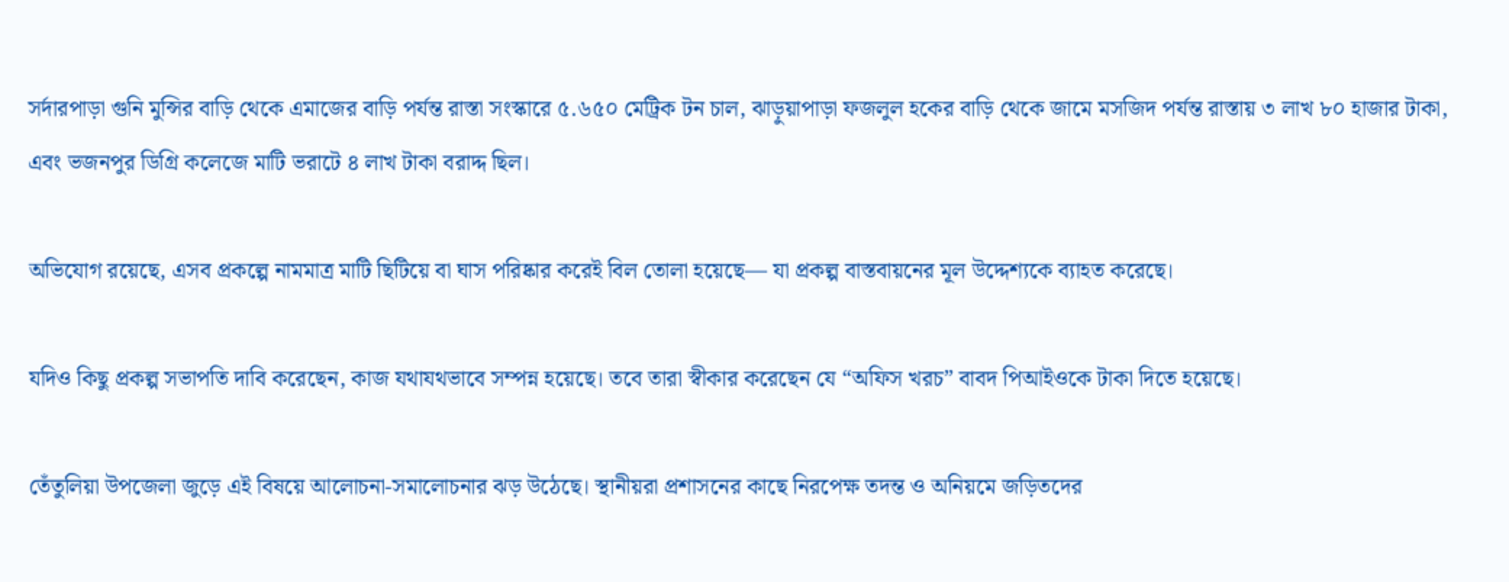সর্দারপাড়া গুনি মুন্সির বাড়ি থেকে এমাজের বাড়ি পর্যন্ত রাস্তা সংস্কারে ৫.৬৫০ মেট্রিক টন চাল, ঝাড়ুয়াপাড়া ফজলুল হকের বাড়ি থেকে জামে মসজিদ পর্যন্ত রাস্তায় ৩ লাখ ৮০ হাজার টাকা, এবং ভজনপুর ডিগ্রি কলেজে মাটি ভরাটে ৪ লাখ টাকা বরাদ্দ ছিল।

অভিযোগ রয়েছে, এসব প্রকল্পে নামমাত্র মাটি ছিটিয়ে বা ঘাস পরিষ্কার করেই বিল তোলা হয়েছে— যা প্রকল্প বাস্তবায়নের মূল উদ্দেশ্যকে ব্যাহত করেছে।

যদিও কিছু প্রকল্প সভাপতি দাবি করেছেন, কাজ যথাযথভাবে সম্পন্ন হয়েছে। তবে তারা স্বীকার করেছেন যে “অফিস খরচ” বাবদ পিআইওকে টাকা দিতে হয়েছে।

তেঁতুলিয়া উপজেলা জুড়ে এই বিষয়ে আলোচনা-সমালোচনার ঝড় উঠেছে। স্থানীয়রা প্রশাসনের কাছে নিরপেক্ষ তদন্ত ও অনিয়মে জড়িতদের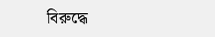বিরুদ্ধে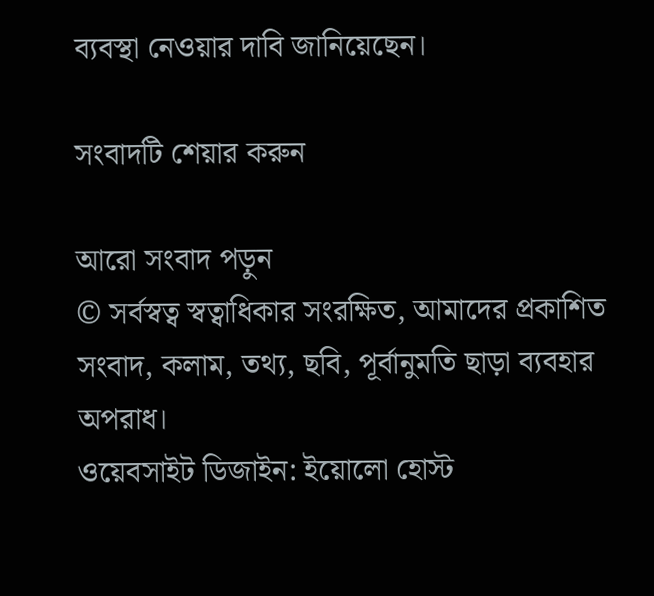ব্যবস্থা নেওয়ার দাবি জানিয়েছেন।

সংবাদটি শেয়ার করুন

আরো সংবাদ পড়ুন
© সর্বস্বত্ব স্বত্বাধিকার সংরক্ষিত, আমাদের প্রকাশিত সংবাদ, কলাম, তথ্য, ছবি, পূর্বানুমতি ছাড়া ব্যবহার অপরাধ।
ওয়েবসাইট ডিজাইন: ইয়োলো হোস্ট